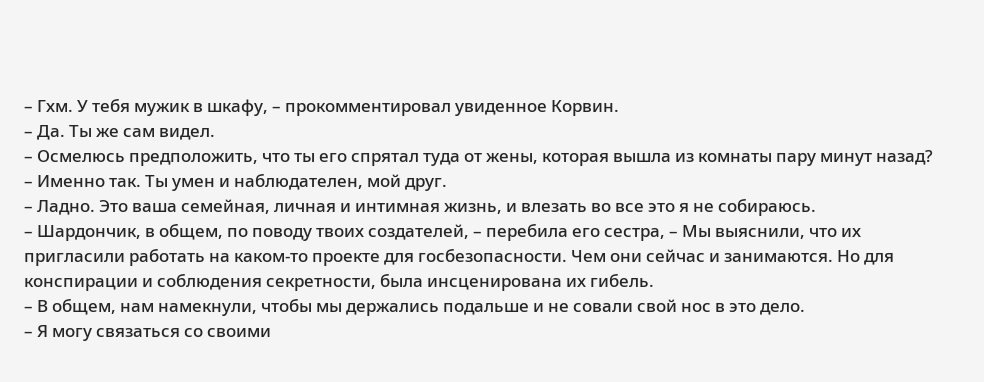– Гхм. У тебя мужик в шкафу, – прокомментировал увиденное Корвин.
– Да. Ты же сам видел.
– Осмелюсь предположить, что ты его спрятал туда от жены, которая вышла из комнаты пару минут назад?
– Именно так. Ты умен и наблюдателен, мой друг.
– Ладно. Это ваша семейная, личная и интимная жизнь, и влезать во все это я не собираюсь.
– Шардончик, в общем, по поводу твоих создателей, – перебила его сестра, – Мы выяснили, что их пригласили работать на каком-то проекте для госбезопасности. Чем они сейчас и занимаются. Но для конспирации и соблюдения секретности, была инсценирована их гибель.
– В общем, нам намекнули, чтобы мы держались подальше и не совали свой нос в это дело.
– Я могу связаться со своими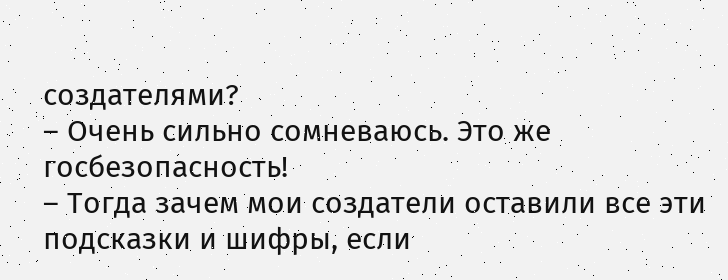создателями?
– Очень сильно сомневаюсь. Это же госбезопасность!
– Тогда зачем мои создатели оставили все эти подсказки и шифры, если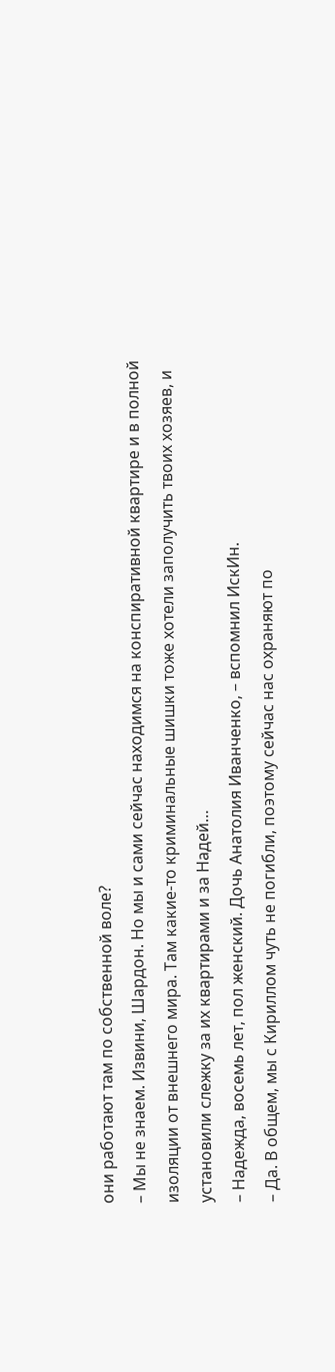они работают там по собственной воле?
– Мы не знаем. Извини, Шардон. Но мы и сами сейчас находимся на конспиративной квартире и в полной изоляции от внешнего мира. Там какие-то криминальные шишки тоже хотели заполучить твоих хозяев, и установили слежку за их квартирами и за Надей…
– Надежда, восемь лет, пол женский. Дочь Анатолия Иванченко, – вспомнил ИскИн.
– Да. В общем, мы с Кириллом чуть не погибли, поэтому сейчас нас охраняют по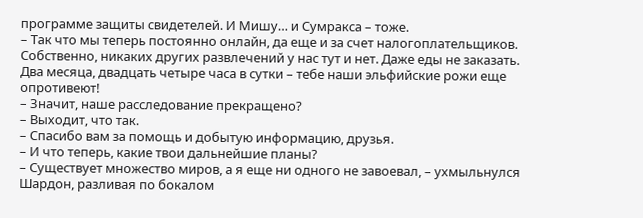программе защиты свидетелей. И Мишу… и Сумракса – тоже.
– Так что мы теперь постоянно онлайн, да еще и за счет налогоплательщиков. Собственно, никаких других развлечений у нас тут и нет. Даже еды не заказать. Два месяца, двадцать четыре часа в сутки – тебе наши эльфийские рожи еще опротивеют!
– Значит, наше расследование прекращено?
– Выходит, что так.
– Спасибо вам за помощь и добытую информацию, друзья.
– И что теперь, какие твои дальнейшие планы?
– Существует множество миров, а я еще ни одного не завоевал, – ухмыльнулся Шардон, разливая по бокалом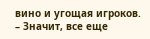вино и угощая игроков.
– Значит, все еще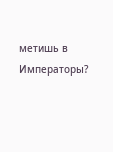метишь в Императоры?